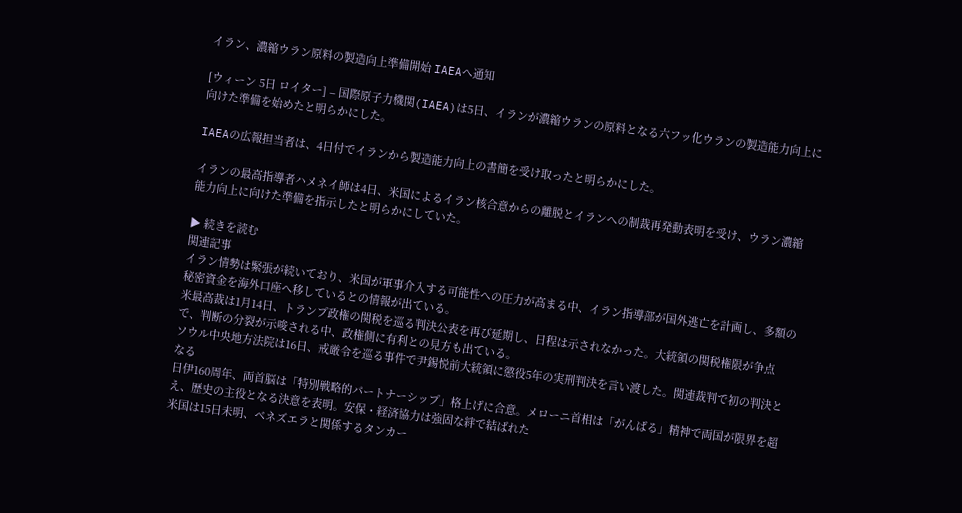イラン、濃縮ウラン原料の製造向上準備開始 IAEAへ通知

[ウィーン 5日 ロイター] – 国際原子力機関(IAEA)は5日、イランが濃縮ウランの原料となる六フッ化ウランの製造能力向上に向けた準備を始めたと明らかにした。

IAEAの広報担当者は、4日付でイランから製造能力向上の書簡を受け取ったと明らかにした。

イランの最高指導者ハメネイ師は4日、米国によるイラン核合意からの離脱とイランへの制裁再発動表明を受け、ウラン濃縮能力向上に向けた準備を指示したと明らかにしていた。

▶ 続きを読む
関連記事
イラン情勢は緊張が続いており、米国が軍事介入する可能性への圧力が高まる中、イラン指導部が国外逃亡を計画し、多額の秘密資金を海外口座へ移しているとの情報が出ている。
米最高裁は1月14日、トランプ政権の関税を巡る判決公表を再び延期し、日程は示されなかった。大統領の関税権限が争点で、判断の分裂が示唆される中、政権側に有利との見方も出ている。
ソウル中央地方法院は16日、戒厳令を巡る事件で尹錫悦前大統領に懲役5年の実刑判決を言い渡した。関連裁判で初の判決となる
日伊160周年、両首脳は「特別戦略的パートナーシップ」格上げに合意。メローニ首相は「がんばる」精神で両国が限界を超え、歴史の主役となる決意を表明。安保・経済協力は強固な絆で結ばれた
米国は15日未明、ベネズエラと関係するタンカー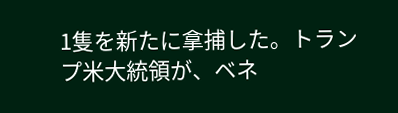1隻を新たに拿捕した。トランプ米大統領が、ベネ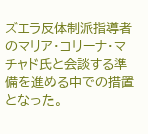ズエラ反体制派指導者のマリア・コリーナ・マチャド氏と会談する準備を進める中での措置となった。